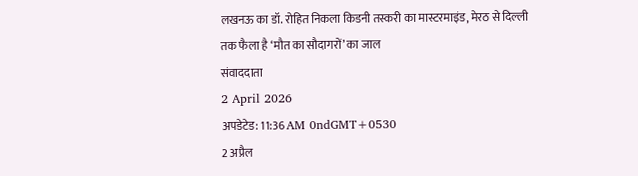लखनऊ का डॉ. रोहित निकला किडनी तस्करी का मास्टरमाइंड, मेरठ से दिल्ली तक फैला है ‘मौत का सौदागरों’ का जाल
संवाददाता
2 April 2026
अपडेटेड: 11:36 AM 0ndGMT+0530
2 अप्रैल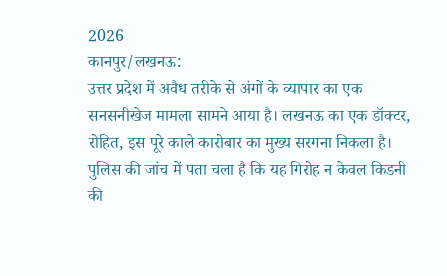2026
कानपुर/लखनऊ:
उत्तर प्रदेश में अवैध तरीके से अंगों के व्यापार का एक सनसनीखेज मामला सामने आया है। लखनऊ का एक डॉक्टर, रोहित, इस पूरे काले कारोबार का मुख्य सरगना निकला है। पुलिस की जांच में पता चला है कि यह गिरोह न केवल किडनी की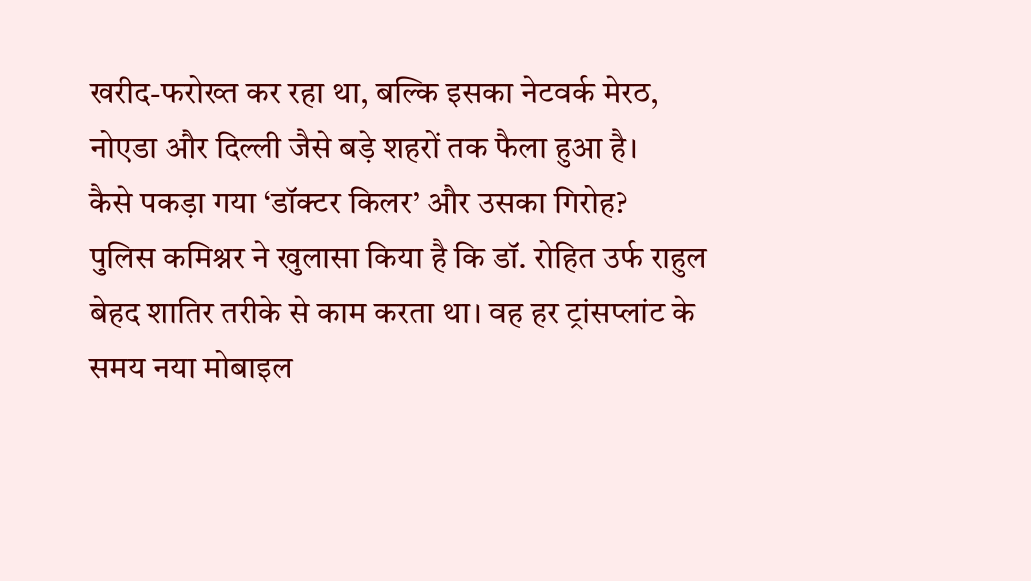खरीद-फरोख्त कर रहा था, बल्कि इसका नेटवर्क मेरठ, नोएडा और दिल्ली जैसे बड़े शहरों तक फैला हुआ है।
कैसे पकड़ा गया ‘डॉक्टर किलर’ और उसका गिरोह?
पुलिस कमिश्नर ने खुलासा किया है कि डॉ. रोहित उर्फ राहुल बेहद शातिर तरीके से काम करता था। वह हर ट्रांसप्लांट के समय नया मोबाइल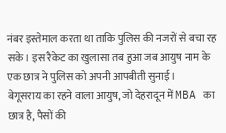नंबर इस्तेमाल करता था ताकि पुलिस की नजरों से बचा रह सके। इस रैकेट का खुलासा तब हुआ जब आयुष नाम के एक छात्र ने पुलिस को अपनी आपबीती सुनाई।
बेगूसराय का रहने वाला आयुष, जो देहरादून में MBA का छात्र है, पैसों की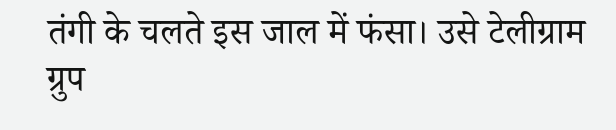तंगी के चलते इस जाल में फंसा। उसे टेलीग्राम ग्रुप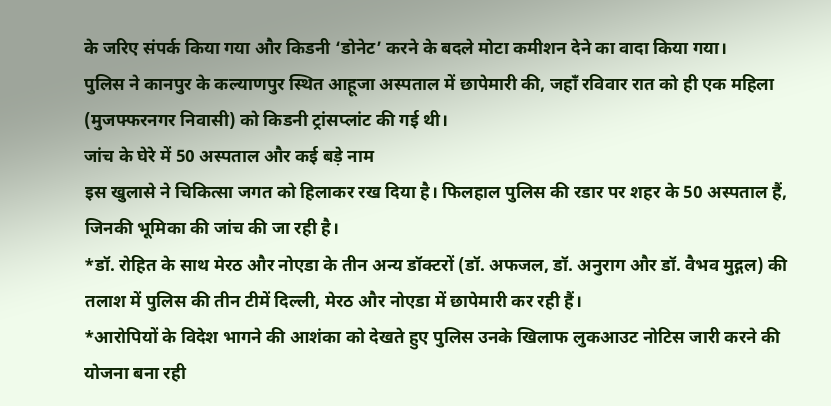के जरिए संपर्क किया गया और किडनी ‘डोनेट’ करने के बदले मोटा कमीशन देने का वादा किया गया।
पुलिस ने कानपुर के कल्याणपुर स्थित आहूजा अस्पताल में छापेमारी की, जहाँ रविवार रात को ही एक महिला (मुजफ्फरनगर निवासी) को किडनी ट्रांसप्लांट की गई थी।
जांच के घेरे में 50 अस्पताल और कई बड़े नाम
इस खुलासे ने चिकित्सा जगत को हिलाकर रख दिया है। फिलहाल पुलिस की रडार पर शहर के 50 अस्पताल हैं, जिनकी भूमिका की जांच की जा रही है।
*डॉ. रोहित के साथ मेरठ और नोएडा के तीन अन्य डॉक्टरों (डॉ. अफजल, डॉ. अनुराग और डॉ. वैभव मुद्गल) की तलाश में पुलिस की तीन टीमें दिल्ली, मेरठ और नोएडा में छापेमारी कर रही हैं।
*आरोपियों के विदेश भागने की आशंका को देखते हुए पुलिस उनके खिलाफ लुकआउट नोटिस जारी करने की योजना बना रही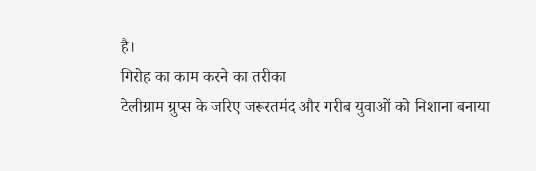है।
गिरोह का काम करने का तरीका
टेलीग्राम ग्रुप्स के जरिए जरूरतमंद और गरीब युवाओं को निशाना बनाया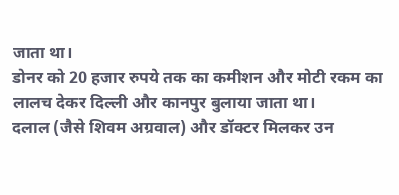जाता था।
डोनर को 20 हजार रुपये तक का कमीशन और मोटी रकम का लालच देकर दिल्ली और कानपुर बुलाया जाता था।
दलाल (जैसे शिवम अग्रवाल) और डॉक्टर मिलकर उन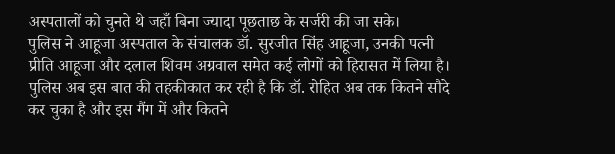अस्पतालों को चुनते थे जहाँ बिना ज्यादा पूछताछ के सर्जरी की जा सके।
पुलिस ने आहूजा अस्पताल के संचालक डॉ. सुरजीत सिंह आहूजा, उनकी पत्नी प्रीति आहूजा और दलाल शिवम अग्रवाल समेत कई लोगों को हिरासत में लिया है। पुलिस अब इस बात की तहकीकात कर रही है कि डॉ. रोहित अब तक कितने सौदे कर चुका है और इस गैंग में और कितने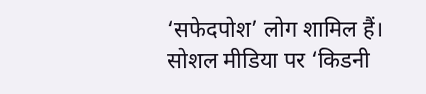‘सफेदपोश’ लोग शामिल हैं।
सोशल मीडिया पर ‘किडनी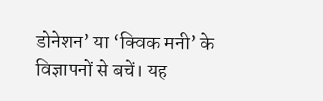डोनेशन’ या ‘क्विक मनी’ के विज्ञापनों से बचें। यह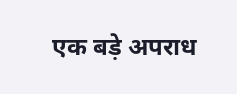एक बड़े अपराध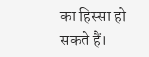का हिस्सा हो सकते हैं।